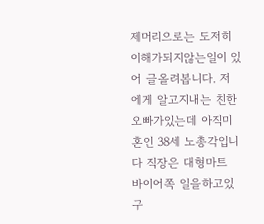제머리으로는 도저히 이해가되지않는일이 있어 글올려봅니다. 저에게 알고지내는 친한 오빠가있는데 아직미혼인 38세 노총각입니다 직장은 대형마트 바이어쪽 일을하고있구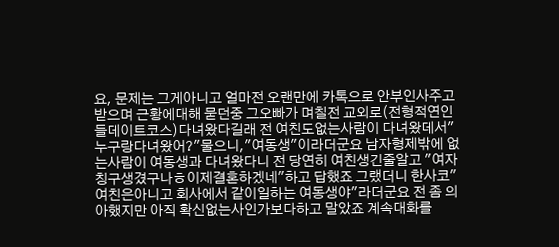요, 문제는 그게아니고 얼마전 오랜만에 카톡으로 안부인사주고받으며 근황에대해 묻던중 그오빠가 며칠전 교외로(전형적연인들데이트코스)다녀왔다길래 전 여친도없는사람이 다녀왔데서"누구랑다녀왔어?"물으니,"여동생"이라더군요 남자형제밖에 없는사람이 여동생과 다녀왔다니 전 당연히 여친생긴줄알고 "여자칭구생겼구나ㅎ이제결혼하겠네"하고 답했죠 그랬더니 한사코" 여친은아니고 회사에서 같이일하는 여동생야"라더군요 전 좀 의아했지만 아직 확신없는사인가보다하고 말았죠 계속대화를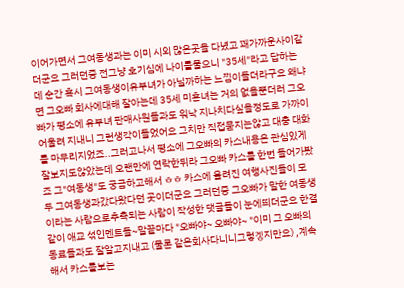이어가면서 그여동생과는 이미 시외 많은곳을 다녔고 꽤가까운사이같더군요 그러던중 전그냥 호기심에 나이를물으니 "35세"라고 답하는데 순간 혹시 그여동생이유부녀가 아닐까하는 느낌이들더라구요 왜냐면 그오빠 회사에대해 잘아는데 35세 미혼녀는 거의 없을뿐더러 그오빠가 평소에 유부녀 판매사원들과도 워낙 지나치다싶을정도로 가까이어울려 지내니 그런생각이들었어요 그치만 직접묻지는않고 대충 대화를 마무리지었죠..그러고나서 평소에 그오빠의 카스내용은 관심있게잘보지도않았는데 오랜만에 연락한뒤라 그오빠 카스를 한번 들어가봤죠 그"여동생"도 궁금하고해서 ㅎㅎ 카스에 올려진 여행사진들이 모두 그여동생과갔다왔다던 곳이더군요 그러던중 그오빠가 말한 여동생이라는 사람으로추측되는 사람이 작성한 댓글들이 눈에띄더군요 한결같이 애교 섞인멘트들~말끝마다 "오빠야~ 오빠야~ "이미 그 오빠의 동료들과도 잘알고지내고 (물론 같은회사다니니그렇겧지만요) ,계속해서 카스를보는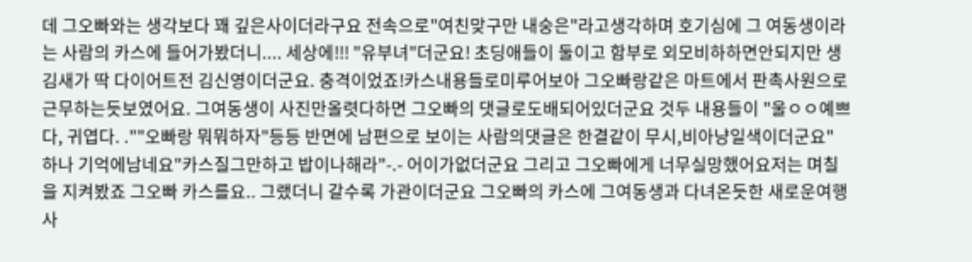데 그오빠와는 생각보다 꽤 깊은사이더라구요 전속으로"여친맞구만 내숭은"라고생각하며 호기심에 그 여동생이라는 사람의 카스에 들어가봤더니.... 세상에!!! "유부녀"더군요! 초딩애들이 둘이고 함부로 외모비하하면안되지만 생김새가 딱 다이어트전 김신영이더군요. 충격이었죠!카스내용들로미루어보아 그오빠랑같은 마트에서 판촉사원으로 근무하는듯보였어요. 그여동생이 사진만올렷다하면 그오빠의 댓글로도배되어있더군요 것두 내용들이 "울ㅇㅇ예쁘다, 귀엽다. .""오빠랑 뭐뭐하자"등등 반면에 남편으로 보이는 사람의댓글은 한결같이 무시,비아냥일색이더군요" 하나 기억에남네요"카스질그만하고 밥이나해라"-.- 어이가없더군요 그리고 그오빠에게 너무실망했어요저는 며칠을 지켜봤죠 그오빠 카스를요.. 그랬더니 갈수록 가관이더군요 그오빠의 카스에 그여동생과 다녀온듯한 새로운여행사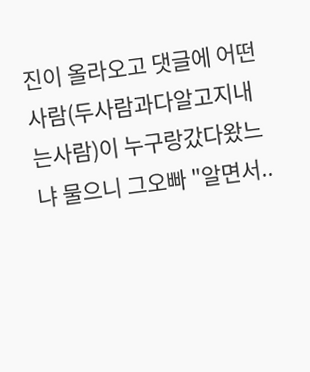진이 올라오고 댓글에 어떤사람(두사람과다알고지내는사람)이 누구랑갔다왔느냐 물으니 그오빠 "알면서..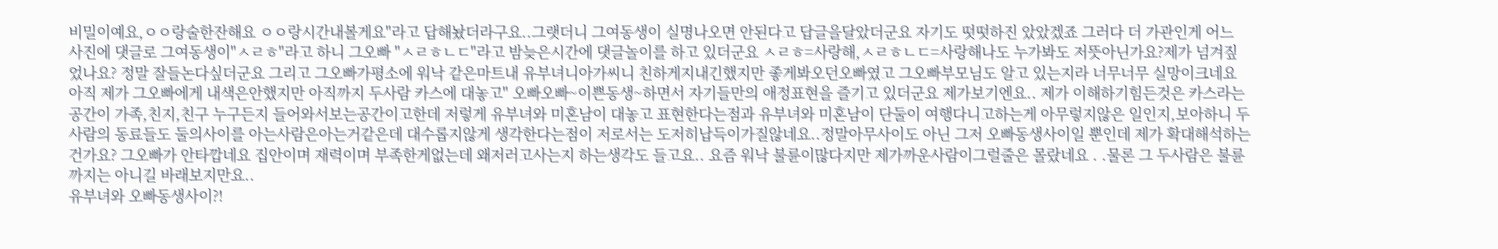비밀이예요,ㅇㅇ랑술한잔해요 ㅇㅇ랑시간내볼게요"라고 답해놨더라구요..그랫더니 그여동생이 실명나오면 안된다고 답글을달았더군요 자기도 떳떳하진 았았겠죠 그러다 더 가관인게 어느 사진에 댓글로 그여동생이"ㅅㄹㅎ"라고 하니 그오빠 "ㅅㄹㅎㄴㄷ"라고 밤늦은시간에 댓글놀이를 하고 있더군요 ㅅㄹㅎ=사랑해,ㅅㄹㅎㄴㄷ=사랑해나도 누가봐도 저뜻아닌가요?제가 넘겨짚었나요? 정말 잘들논다싶더군요 그리고 그오빠가평소에 워낙 같은마트내 유부녀니아가씨니 친하게지내긴했지만 좋게봐오던오빠였고 그오빠부모님도 알고 있는지라 너무너무 실망이크네요 아직 제가 그오빠에게 내색은안했지만 아직까지 두사람 카스에 대놓고" 오빠오빠~이쁜동생~하면서 자기들만의 애정표현을 즐기고 있더군요 제가보기엔요.. 제가 이해하기힘든것은 카스라는공간이 가족,친지,친구 누구든지 들어와서보는공간이고한데 저렇게 유부녀와 미혼남이 대놓고 표현한다는점과 유부녀와 미혼남이 단둘이 여행다니고하는게 아무렇지않은 일인지,보아하니 두사람의 동료들도 둘의사이를 아는사람은아는거같은데 대수롭지않게 생각한다는점이 저로서는 도저히납득이가질않네요..정말아무사이도 아닌 그저 오빠동생사이일 뿐인데 제가 확대해석하는건가요? 그오빠가 안타깝네요 집안이며 재력이며 부족한게없는데 왜저러고사는지 하는생각도 들고요.. 요즘 워낙 불륜이많다지만 제가까운사람이그럴줄은 몰랐네요 . .물론 그 두사람은 불륜까지는 아니길 바래보지만요..
유부녀와 오빠동생사이?!